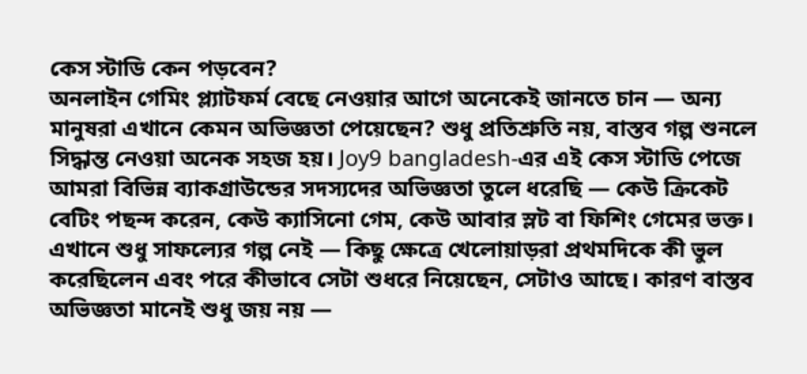কেস স্টাডি কেন পড়বেন?
অনলাইন গেমিং প্ল্যাটফর্ম বেছে নেওয়ার আগে অনেকেই জানতে চান — অন্য মানুষরা এখানে কেমন অভিজ্ঞতা পেয়েছেন? শুধু প্রতিশ্রুতি নয়, বাস্তব গল্প শুনলে সিদ্ধান্ত নেওয়া অনেক সহজ হয়। Joy9 bangladesh-এর এই কেস স্টাডি পেজে আমরা বিভিন্ন ব্যাকগ্রাউন্ডের সদস্যদের অভিজ্ঞতা তুলে ধরেছি — কেউ ক্রিকেট বেটিং পছন্দ করেন, কেউ ক্যাসিনো গেম, কেউ আবার স্লট বা ফিশিং গেমের ভক্ত।
এখানে শুধু সাফল্যের গল্প নেই — কিছু ক্ষেত্রে খেলোয়াড়রা প্রথমদিকে কী ভুল করেছিলেন এবং পরে কীভাবে সেটা শুধরে নিয়েছেন, সেটাও আছে। কারণ বাস্তব অভিজ্ঞতা মানেই শুধু জয় নয় —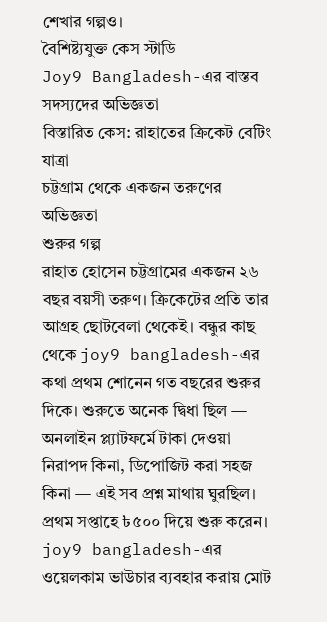শেখার গল্পও।
বৈশিষ্ট্যযুক্ত কেস স্টাডি
Joy9 Bangladesh-এর বাস্তব সদস্যদের অভিজ্ঞতা
বিস্তারিত কেস: রাহাতের ক্রিকেট বেটিং যাত্রা
চট্টগ্রাম থেকে একজন তরুণের অভিজ্ঞতা
শুরুর গল্প
রাহাত হোসেন চট্টগ্রামের একজন ২৬ বছর বয়সী তরুণ। ক্রিকেটের প্রতি তার আগ্রহ ছোটবেলা থেকেই। বন্ধুর কাছ থেকে joy9 bangladesh-এর কথা প্রথম শোনেন গত বছরের শুরুর দিকে। শুরুতে অনেক দ্বিধা ছিল — অনলাইন প্ল্যাটফর্মে টাকা দেওয়া নিরাপদ কিনা, ডিপোজিট করা সহজ কিনা — এই সব প্রশ্ন মাথায় ঘুরছিল।
প্রথম সপ্তাহে ৳৫০০ দিয়ে শুরু করেন। joy9 bangladesh-এর ওয়েলকাম ভাউচার ব্যবহার করায় মোট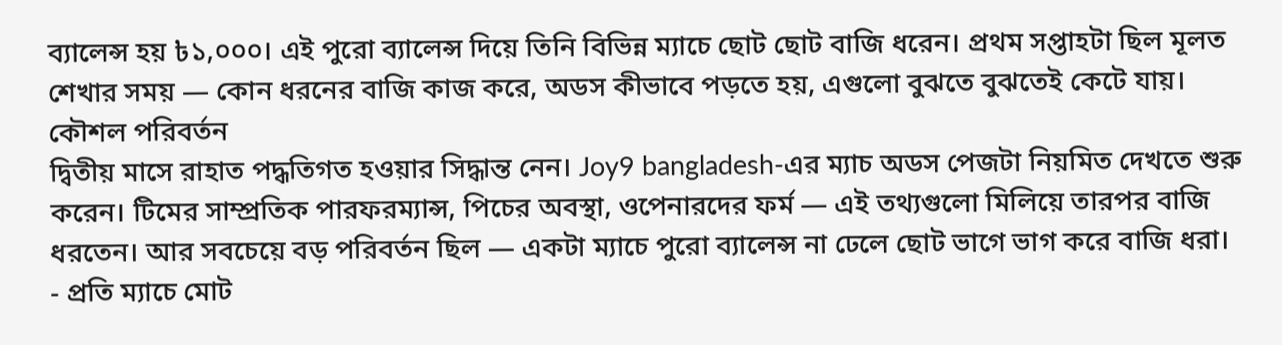ব্যালেন্স হয় ৳১,০০০। এই পুরো ব্যালেন্স দিয়ে তিনি বিভিন্ন ম্যাচে ছোট ছোট বাজি ধরেন। প্রথম সপ্তাহটা ছিল মূলত শেখার সময় — কোন ধরনের বাজি কাজ করে, অডস কীভাবে পড়তে হয়, এগুলো বুঝতে বুঝতেই কেটে যায়।
কৌশল পরিবর্তন
দ্বিতীয় মাসে রাহাত পদ্ধতিগত হওয়ার সিদ্ধান্ত নেন। Joy9 bangladesh-এর ম্যাচ অডস পেজটা নিয়মিত দেখতে শুরু করেন। টিমের সাম্প্রতিক পারফরম্যান্স, পিচের অবস্থা, ওপেনারদের ফর্ম — এই তথ্যগুলো মিলিয়ে তারপর বাজি ধরতেন। আর সবচেয়ে বড় পরিবর্তন ছিল — একটা ম্যাচে পুরো ব্যালেন্স না ঢেলে ছোট ভাগে ভাগ করে বাজি ধরা।
- প্রতি ম্যাচে মোট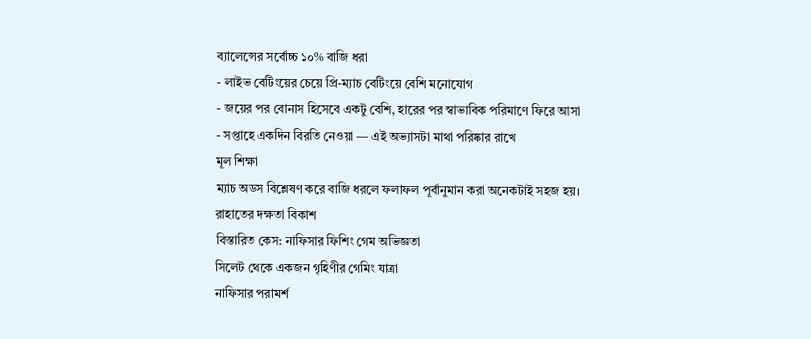ব্যালেন্সের সর্বোচ্চ ১০% বাজি ধরা
- লাইভ বেটিংয়ের চেয়ে প্রি-ম্যাচ বেটিংয়ে বেশি মনোযোগ
- জয়ের পর বোনাস হিসেবে একটু বেশি, হারের পর স্বাভাবিক পরিমাণে ফিরে আসা
- সপ্তাহে একদিন বিরতি নেওয়া — এই অভ্যাসটা মাথা পরিষ্কার রাখে
মূল শিক্ষা
ম্যাচ অডস বিশ্লেষণ করে বাজি ধরলে ফলাফল পূর্বানুমান করা অনেকটাই সহজ হয়।
রাহাতের দক্ষতা বিকাশ
বিস্তারিত কেস: নাফিসার ফিশিং গেম অভিজ্ঞতা
সিলেট থেকে একজন গৃহিণীর গেমিং যাত্রা
নাফিসার পরামর্শ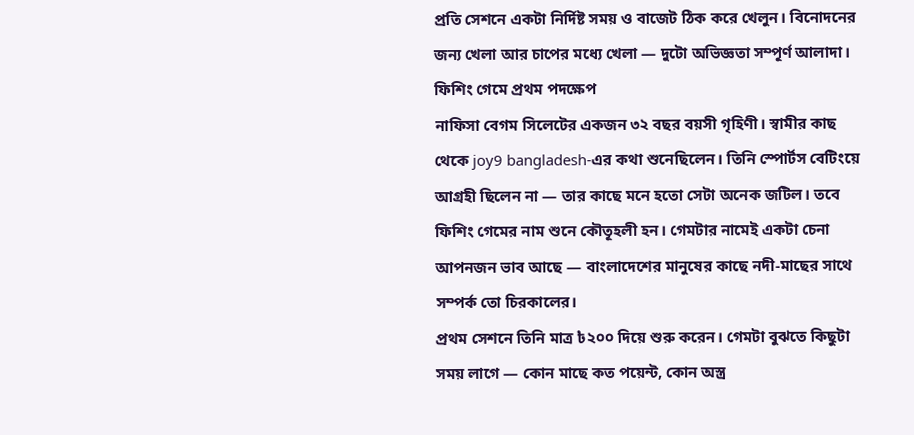প্রতি সেশনে একটা নির্দিষ্ট সময় ও বাজেট ঠিক করে খেলুন। বিনোদনের জন্য খেলা আর চাপের মধ্যে খেলা — দুটো অভিজ্ঞতা সম্পূর্ণ আলাদা।
ফিশিং গেমে প্রথম পদক্ষেপ
নাফিসা বেগম সিলেটের একজন ৩২ বছর বয়সী গৃহিণী। স্বামীর কাছ থেকে joy9 bangladesh-এর কথা শুনেছিলেন। তিনি স্পোর্টস বেটিংয়ে আগ্রহী ছিলেন না — তার কাছে মনে হতো সেটা অনেক জটিল। তবে ফিশিং গেমের নাম শুনে কৌতূহলী হন। গেমটার নামেই একটা চেনা আপনজন ভাব আছে — বাংলাদেশের মানুষের কাছে নদী-মাছের সাথে সম্পর্ক তো চিরকালের।
প্রথম সেশনে তিনি মাত্র ৳২০০ দিয়ে শুরু করেন। গেমটা বুঝতে কিছুটা সময় লাগে — কোন মাছে কত পয়েন্ট, কোন অস্ত্র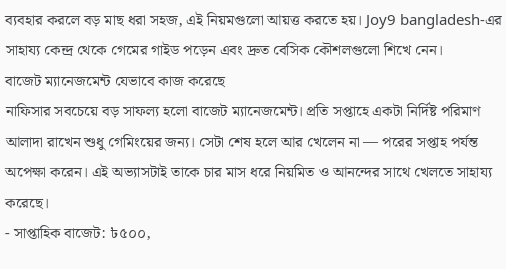ব্যবহার করলে বড় মাছ ধরা সহজ, এই নিয়মগুলো আয়ত্ত করতে হয়। Joy9 bangladesh-এর সাহায্য কেন্দ্র থেকে গেমের গাইড পড়েন এবং দ্রুত বেসিক কৌশলগুলো শিখে নেন।
বাজেট ম্যানেজমেন্ট যেভাবে কাজ করেছে
নাফিসার সবচেয়ে বড় সাফল্য হলো বাজেট ম্যানেজমেন্ট। প্রতি সপ্তাহে একটা নির্দিষ্ট পরিমাণ আলাদা রাখেন শুধু গেমিংয়ের জন্য। সেটা শেষ হলে আর খেলেন না — পরের সপ্তাহ পর্যন্ত অপেক্ষা করেন। এই অভ্যাসটাই তাকে চার মাস ধরে নিয়মিত ও আনন্দের সাথে খেলতে সাহায্য করেছে।
- সাপ্তাহিক বাজেট: ৳৫০০,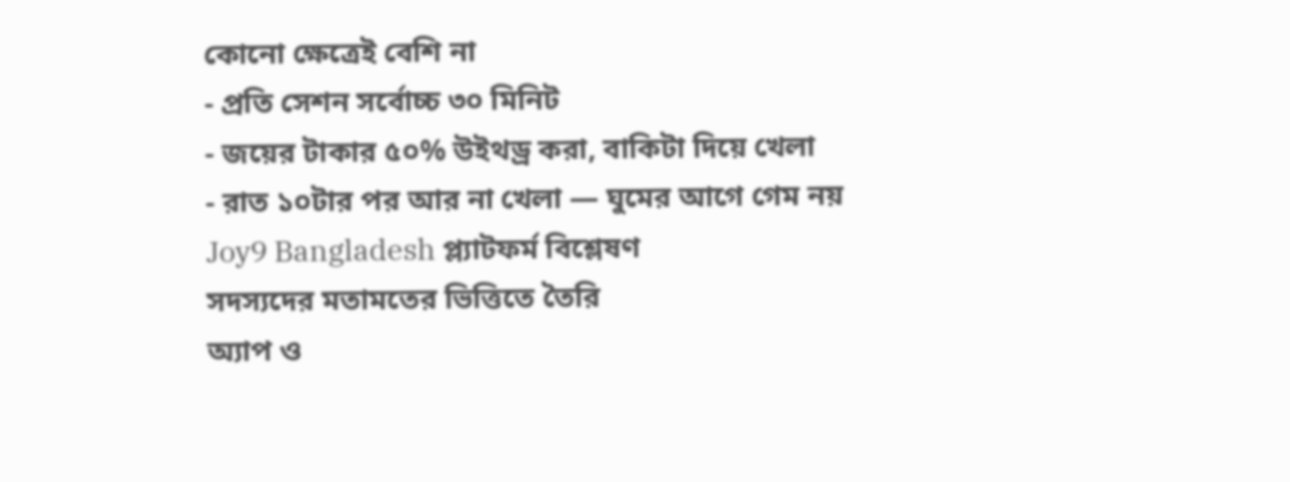কোনো ক্ষেত্রেই বেশি না
- প্রতি সেশন সর্বোচ্চ ৩০ মিনিট
- জয়ের টাকার ৫০% উইথড্র করা, বাকিটা দিয়ে খেলা
- রাত ১০টার পর আর না খেলা — ঘুমের আগে গেম নয়
Joy9 Bangladesh প্ল্যাটফর্ম বিশ্লেষণ
সদস্যদের মতামতের ভিত্তিতে তৈরি
অ্যাপ ও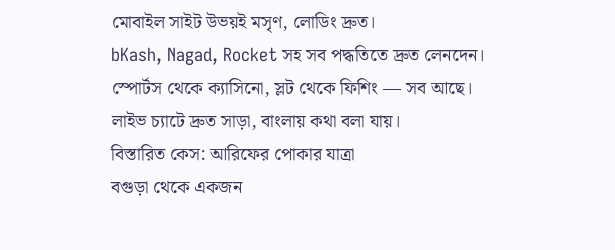মোবাইল সাইট উভয়ই মসৃণ, লোডিং দ্রুত।
bKash, Nagad, Rocket সহ সব পদ্ধতিতে দ্রুত লেনদেন।
স্পোর্টস থেকে ক্যাসিনো, স্লট থেকে ফিশিং — সব আছে।
লাইভ চ্যাটে দ্রুত সাড়া, বাংলায় কথা বলা যায়।
বিস্তারিত কেস: আরিফের পোকার যাত্রা
বগুড়া থেকে একজন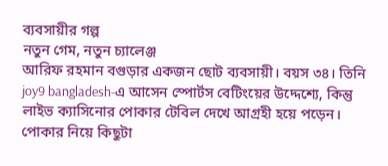ব্যবসায়ীর গল্প
নতুন গেম, নতুন চ্যালেঞ্জ
আরিফ রহমান বগুড়ার একজন ছোট ব্যবসায়ী। বয়স ৩৪। তিনি joy9 bangladesh-এ আসেন স্পোর্টস বেটিংয়ের উদ্দেশ্যে, কিন্তু লাইভ ক্যাসিনোর পোকার টেবিল দেখে আগ্রহী হয়ে পড়েন। পোকার নিয়ে কিছুটা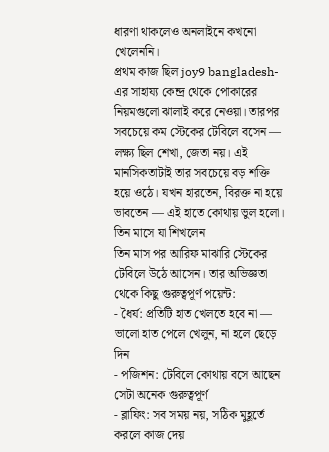ধারণা থাকলেও অনলাইনে কখনো খেলেননি।
প্রথম কাজ ছিল joy9 bangladesh-এর সাহায্য কেন্দ্র থেকে পোকারের নিয়মগুলো ঝালাই করে নেওয়া। তারপর সবচেয়ে কম স্টেকের টেবিলে বসেন — লক্ষ্য ছিল শেখা, জেতা নয়। এই মানসিকতাটাই তার সবচেয়ে বড় শক্তি হয়ে ওঠে। যখন হারতেন, বিরক্ত না হয়ে ভাবতেন — এই হাতে কোথায় ভুল হলো।
তিন মাসে যা শিখলেন
তিন মাস পর আরিফ মাঝারি স্টেকের টেবিলে উঠে আসেন। তার অভিজ্ঞতা থেকে কিছু গুরুত্বপূর্ণ পয়েন্ট:
- ধৈর্য: প্রতিটি হাত খেলতে হবে না — ভালো হাত পেলে খেলুন, না হলে ছেড়ে দিন
- পজিশন: টেবিলে কোথায় বসে আছেন সেটা অনেক গুরুত্বপূর্ণ
- ব্লাফিং: সব সময় নয়, সঠিক মুহূর্তে করলে কাজ দেয়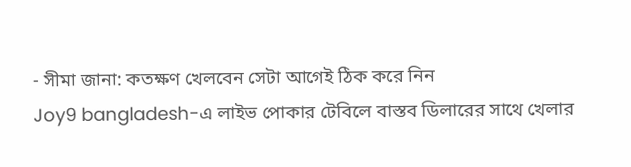- সীমা জানা: কতক্ষণ খেলবেন সেটা আগেই ঠিক করে নিন
Joy9 bangladesh-এ লাইভ পোকার টেবিলে বাস্তব ডিলারের সাথে খেলার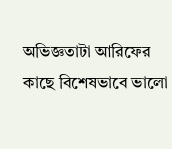অভিজ্ঞতাটা আরিফের কাছে বিশেষভাবে ভালো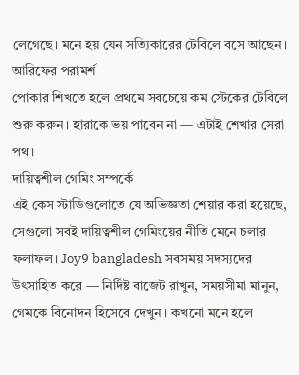লেগেছে। মনে হয় যেন সত্যিকারের টেবিলে বসে আছেন।
আরিফের পরামর্শ
পোকার শিখতে হলে প্রথমে সবচেয়ে কম স্টেকের টেবিলে শুরু করুন। হারাকে ভয় পাবেন না — এটাই শেখার সেরা পথ।
দায়িত্বশীল গেমিং সম্পর্কে
এই কেস স্টাডিগুলোতে যে অভিজ্ঞতা শেয়ার করা হয়েছে, সেগুলো সবই দায়িত্বশীল গেমিংয়ের নীতি মেনে চলার ফলাফল। Joy9 bangladesh সবসময় সদস্যদের উৎসাহিত করে — নির্দিষ্ট বাজেট রাখুন, সময়সীমা মানুন, গেমকে বিনোদন হিসেবে দেখুন। কখনো মনে হলে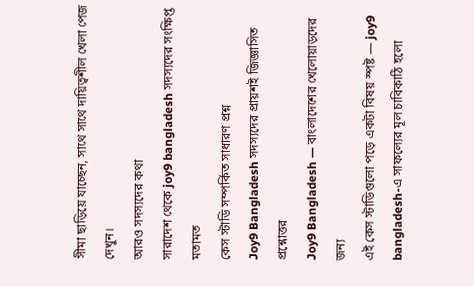সীমা ছাড়িয়ে যাচ্ছেন, সাথে সাথে দায়িত্বশীল খেলা পেজ দেখুন।
আরও সদস্যদের কথা
সারাদেশ থেকে joy9 bangladesh সদস্যদের সংক্ষিপ্ত মতামত
কেস স্টাডি সম্পর্কিত সাধারণ প্রশ্ন
Joy9 Bangladesh সদস্যদের প্রায়শই জিজ্ঞাসিত প্রশ্নোত্তর
Joy9 Bangladesh — বাংলাদেশের খেলোয়াড়দের জন্য
এই কেস স্টাডিগুলো পড়ে একটা বিষয় স্পষ্ট — joy9 bangladesh-এ সাফল্যের মূল চাবিকাঠি হলো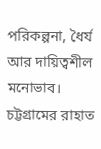পরিকল্পনা, ধৈর্য আর দায়িত্বশীল মনোভাব। চট্টগ্রামের রাহাত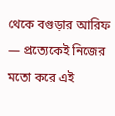থেকে বগুড়ার আরিফ — প্রত্যেকেই নিজের মতো করে এই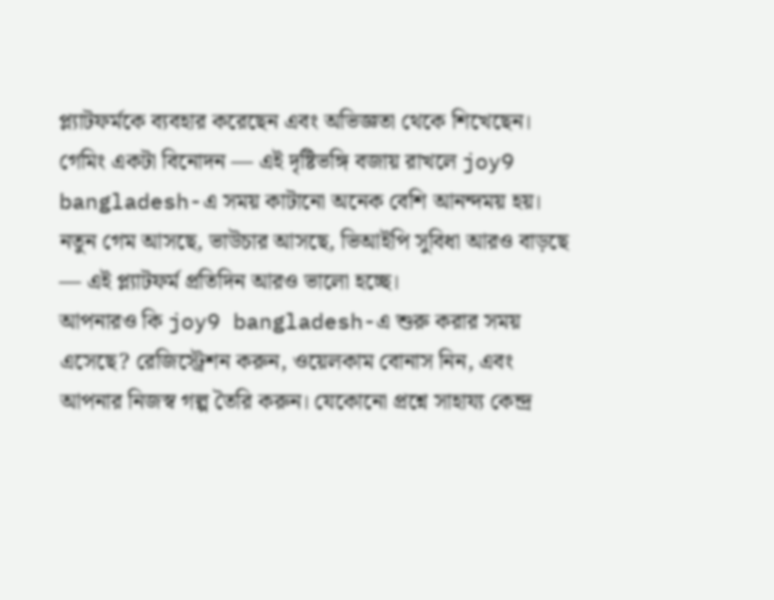প্ল্যাটফর্মকে ব্যবহার করেছেন এবং অভিজ্ঞতা থেকে শিখেছেন।
গেমিং একটা বিনোদন — এই দৃষ্টিভঙ্গি বজায় রাখলে joy9 bangladesh-এ সময় কাটানো অনেক বেশি আনন্দময় হয়। নতুন গেম আসছে, ভাউচার আসছে, ভিআইপি সুবিধা আরও বাড়ছে — এই প্ল্যাটফর্ম প্রতিদিন আরও ভালো হচ্ছে।
আপনারও কি joy9 bangladesh-এ শুরু করার সময় এসেছে? রেজিস্ট্রেশন করুন, ওয়েলকাম বোনাস নিন, এবং আপনার নিজস্ব গল্প তৈরি করুন। যেকোনো প্রশ্নে সাহায্য কেন্দ্র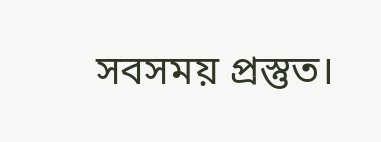সবসময় প্রস্তুত।